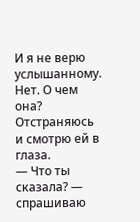И я не верю услышанному. Нет. О чем она?
Отстраняюсь и смотрю ей в глаза.
— Что ты сказала? — спрашиваю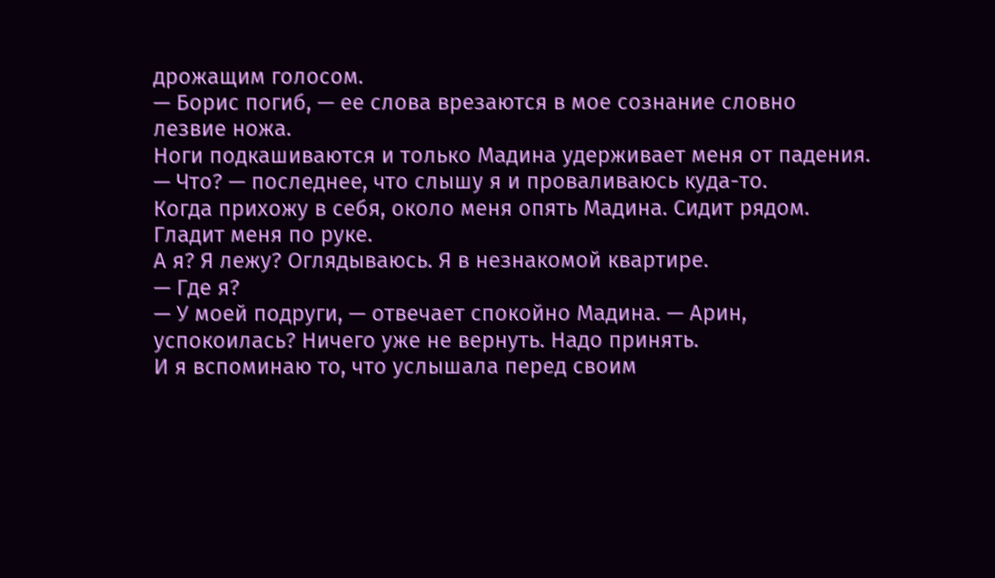дрожащим голосом.
— Борис погиб, — ее слова врезаются в мое сознание словно лезвие ножа.
Ноги подкашиваются и только Мадина удерживает меня от падения.
— Что? — последнее, что слышу я и проваливаюсь куда-то.
Когда прихожу в себя, около меня опять Мадина. Сидит рядом. Гладит меня по руке.
А я? Я лежу? Оглядываюсь. Я в незнакомой квартире.
— Где я?
— У моей подруги, — отвечает спокойно Мадина. — Арин, успокоилась? Ничего уже не вернуть. Надо принять.
И я вспоминаю то, что услышала перед своим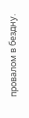провалом в бездну.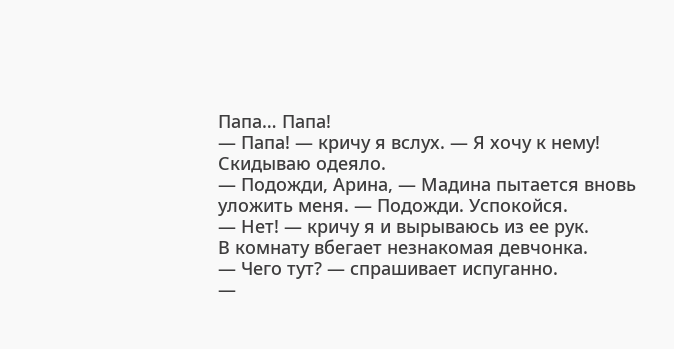Папа… Папа!
— Папа! — кричу я вслух. — Я хочу к нему!
Скидываю одеяло.
— Подожди, Арина, — Мадина пытается вновь уложить меня. — Подожди. Успокойся.
— Нет! — кричу я и вырываюсь из ее рук.
В комнату вбегает незнакомая девчонка.
— Чего тут? — спрашивает испуганно.
—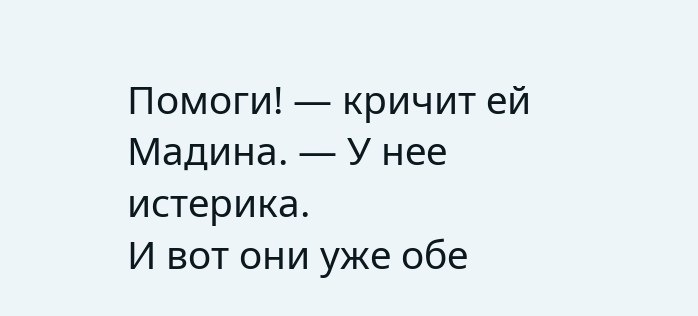Помоги! — кричит ей Мадина. — У нее истерика.
И вот они уже обе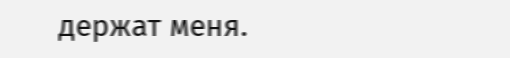держат меня.